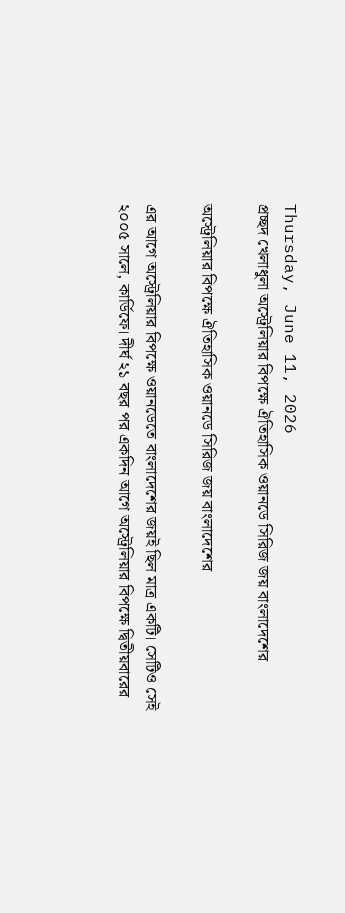Thursday, June 11, 2026
প্রচ্ছদ খেলাধুলা অস্ট্রেলিয়ার বিপক্ষে ঐতিহাসিক ওয়ানডে সিরিজ জয় বাংলাদেশের

অস্ট্রেলিয়ার বিপক্ষে ঐতিহাসিক ওয়ানডে সিরিজ জয় বাংলাদেশের

এর আগে অস্ট্রেলিয়ার বিপক্ষে ওয়ানডেতে বাংলাদেশের জয়ই ছিল মাত্র একটি। সেটিও সেই ২০০৫ সালে, কার্ডিফে। দীর্ঘ ২১ বছর পর একদিন আগে অস্ট্রেলিয়ার বিপক্ষে দ্বিতীয়বারের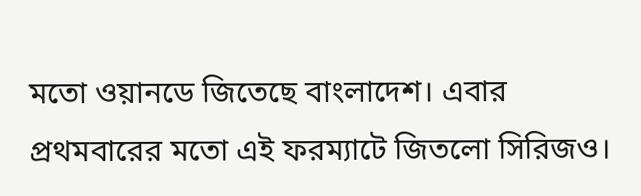মতো ওয়ানডে জিতেছে বাংলাদেশ। এবার প্রথমবারের মতো এই ফরম্যাটে জিতলো সিরিজও।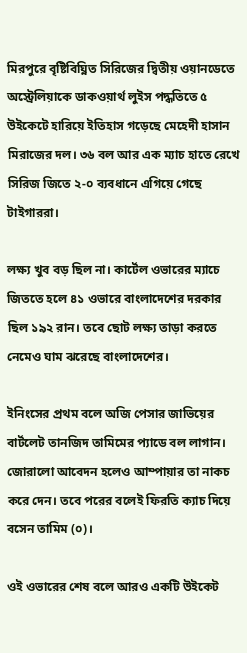মিরপুরে বৃষ্টিবিঘ্নিত সিরিজের দ্বিতীয় ওয়ানডেতে অস্ট্রেলিয়াকে ডাকওয়ার্থ লুইস পদ্ধতিতে ৫ উইকেটে হারিয়ে ইতিহাস গড়েছে মেহেদী হাসান মিরাজের দল। ৩৬ বল আর এক ম্যাচ হাতে রেখে সিরিজ জিতে ২-০ ব্যবধানে এগিয়ে গেছে টাইগাররা।

লক্ষ্য খুব বড় ছিল না। কার্টেল ওভারের ম্যাচে জিততে হলে ৪১ ওভারে বাংলাদেশের দরকার ছিল ১৯২ রান। তবে ছোট লক্ষ্য তাড়া করতে নেমেও ঘাম ঝরেছে বাংলাদেশের।

ইনিংসের প্রথম বলে অজি পেসার জাভিয়ের বার্টলেট তানজিদ তামিমের প্যাডে বল লাগান। জোরালো আবেদন হলেও আম্পায়ার তা নাকচ করে দেন। তবে পরের বলেই ফিরতি ক্যাচ দিয়ে বসেন তামিম (০)।

ওই ওভারের শেষ বলে আরও একটি উইকেট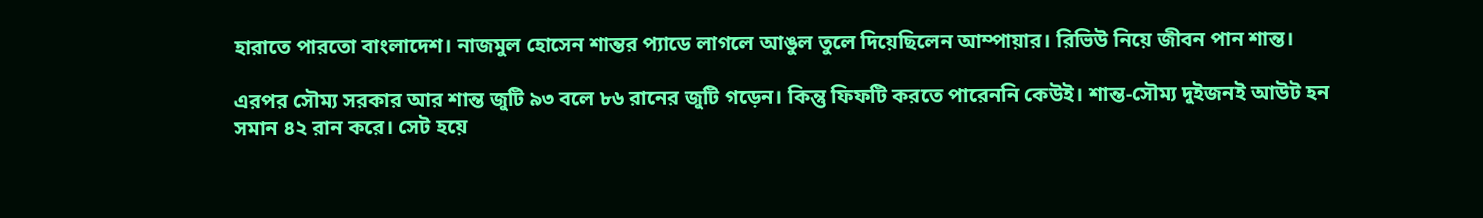হারাতে পারতো বাংলাদেশ। নাজমুল হোসেন শান্তর প্যাডে লাগলে আঙুল তুলে দিয়েছিলেন আম্পায়ার। রিভিউ নিয়ে জীবন পান শান্ত।

এরপর সৌম্য সরকার আর শান্ত জুটি ৯৩ বলে ৮৬ রানের জুটি গড়েন। কিন্তু ফিফটি করতে পারেননি কেউই। শান্ত-সৌম্য দুইজনই আউট হন সমান ৪২ রান করে। সেট হয়ে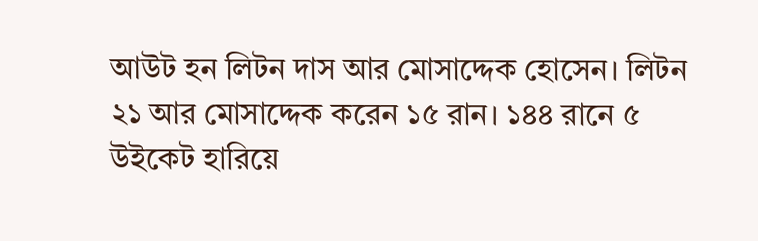আউট হন লিটন দাস আর মোসাদ্দেক হোসেন। লিটন ২১ আর মোসাদ্দেক করেন ১৫ রান। ১৪৪ রানে ৫ উইকেট হারিয়ে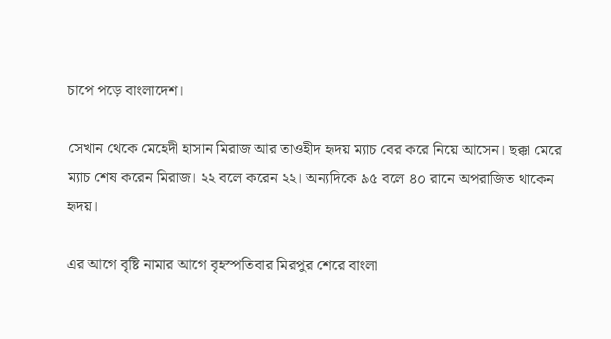চাপে পড়ে বাংলাদেশ।

সেখান থেকে মেহেদী হাসান মিরাজ আর তাওহীদ হৃদয় ম্যাচ বের করে নিয়ে আসেন। ছক্কা মেরে ম্যাচ শেষ করেন মিরাজ। ২২ বলে করেন ২২। অন্যদিকে ৯৫ বলে ৪০ রানে অপরাজিত থাকেন হৃদয়।

এর আগে বৃষ্টি নামার আগে বৃহস্পতিবার মিরপুর শেরে বাংলা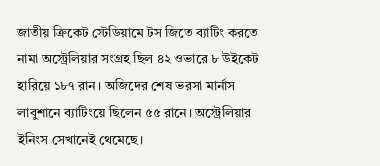জাতীয় ক্রিকেট স্টেডিয়ামে টস জিতে ব্যাটিং করতে নামা অস্ট্রেলিয়ার সংগ্রহ ছিল ৪২ ওভারে ৮ উইকেট হারিয়ে ১৮৭ রান। অজিদের শেষ ভরসা মার্নাস লাবুশানে ব্যাটিংয়ে ছিলেন ৫৫ রানে। অস্ট্রেলিয়ার ইনিংস সেখানেই থেমেছে।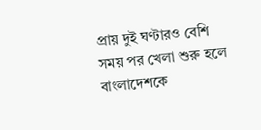প্রায় দুই ঘণ্টারও বেশি সময় পর খেলা শুরু হলে বাংলাদেশকে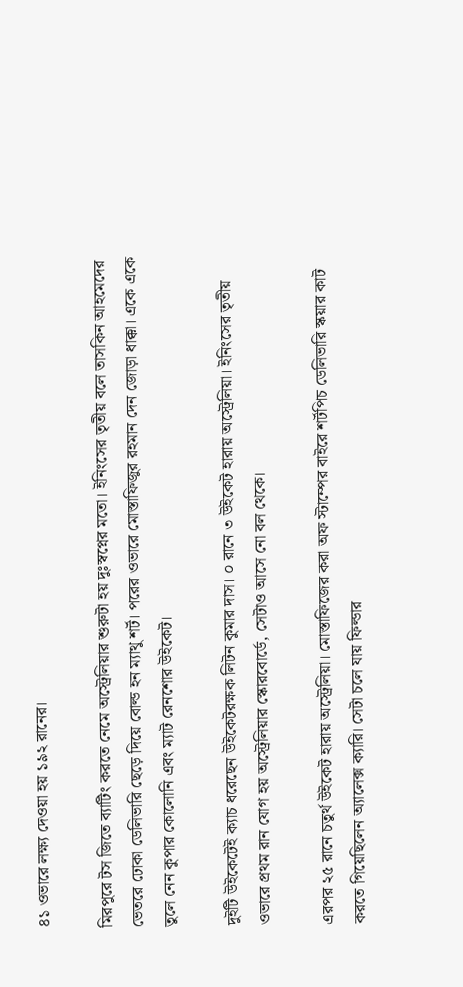৪১ ওভারে লক্ষ্য দেওয়া হয় ১৯২ রানের।

মিরপুরে টস জিতে ব্যাটিং করতে নেমে অস্ট্রেলিয়ার শুরুটা হয় দুঃস্বপ্নের মতো। ইনিংসের তৃতীয় বলে তাসকিন আহমেদের ভেতরে ঢোকা ডেলিভারি ছেড়ে দিয়ে বোল্ড হন ম্যাথু শর্ট। পরের ওভারে মোস্তাফিজুর রহমান দেন জোড়া ধাক্কা। একে একে তুলে নেন কুপার কোলোনি এবং ম্যাট রেনশোর উইকেট।

দুইটি উইকেটেই ক্যাচ ধরেছেন উইকেটরক্ষক লিটন কুমার দাস। ০ রানে ৩ উইকেট হারায় অস্ট্রেলিয়া। ইনিংসের তৃতীয় ওভারে প্রথম রান যোগ হয় অস্ট্রেলিয়ার স্কোরবোর্ডে, সেটাও আসে নো বল থেকে।

এরপর ২৫ রানে চতুর্থ উইকেট হারায় অস্ট্রেলিয়া। মোস্তাফিজের করা অফ স্টাম্পের বাইরে শর্টপিচ ডেলিভারি স্কয়ার কাট করতে গিয়েছিলেন অ্যালেক্স ক্যারি। সেটা চলে যায় ফিল্ডার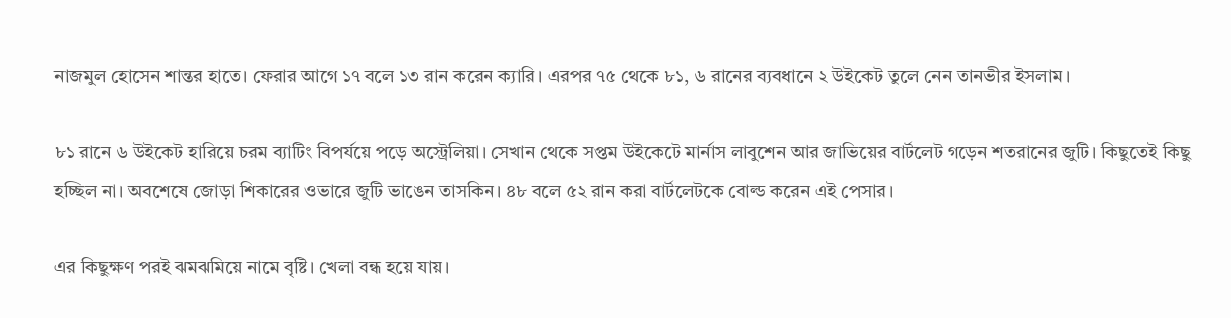নাজমুল হোসেন শান্তর হাতে। ফেরার আগে ১৭ বলে ১৩ রান করেন ক্যারি। এরপর ৭৫ থেকে ৮১, ৬ রানের ব্যবধানে ২ উইকেট তুলে নেন তানভীর ইসলাম।

৮১ রানে ৬ উইকেট হারিয়ে চরম ব্যাটিং বিপর্যয়ে পড়ে অস্ট্রেলিয়া। সেখান থেকে সপ্তম উইকেটে মার্নাস লাবুশেন আর জাভিয়ের বার্টলেট গড়েন শতরানের জুটি। কিছুতেই কিছু হচ্ছিল না। অবশেষে জোড়া শিকারের ওভারে জুটি ভাঙেন তাসকিন। ৪৮ বলে ৫২ রান করা বার্টলেটকে বোল্ড করেন এই পেসার।

এর কিছুক্ষণ পরই ঝমঝমিয়ে নামে বৃষ্টি। খেলা বন্ধ হয়ে যায়।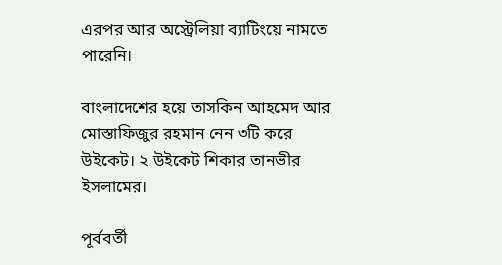এরপর আর অস্ট্রেলিয়া ব্যাটিংয়ে নামতে পারেনি।

বাংলাদেশের হয়ে তাসকিন আহমেদ আর মোস্তাফিজুর রহমান নেন ৩টি করে উইকেট। ২ উইকেট শিকার তানভীর ইসলামের।

পূর্ববর্তী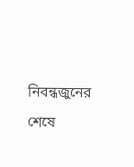নিবন্ধজুনের শেষে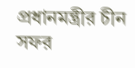প্রধানমন্ত্রীর চীন সফর